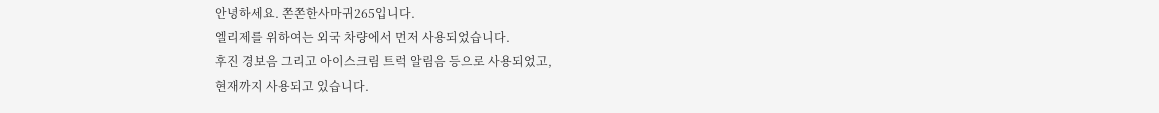안녕하세요. 쫀쫀한사마귀265입니다.
엘리제를 위하여는 외국 차량에서 먼저 사용되었습니다.
후진 경보음 그리고 아이스크림 트럭 알림음 등으로 사용되었고,
현재까지 사용되고 있습니다.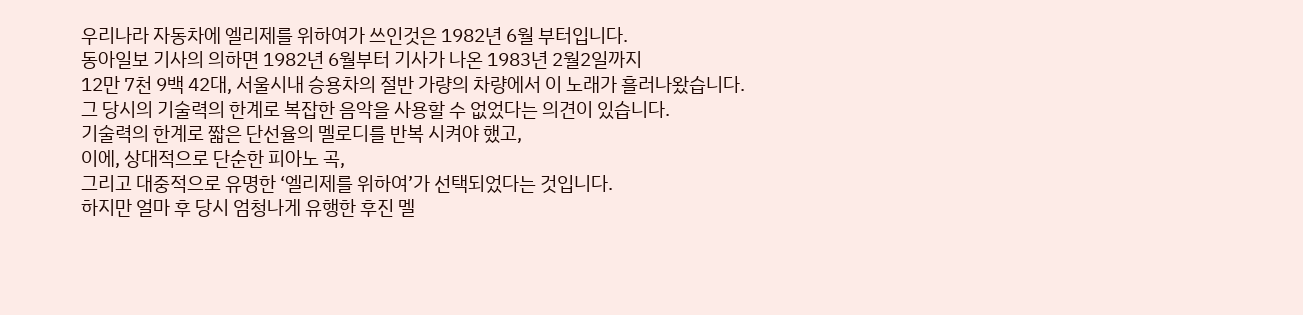우리나라 자동차에 엘리제를 위하여가 쓰인것은 1982년 6월 부터입니다.
동아일보 기사의 의하면 1982년 6월부터 기사가 나온 1983년 2월2일까지
12만 7천 9백 42대, 서울시내 승용차의 절반 가량의 차량에서 이 노래가 흘러나왔습니다.
그 당시의 기술력의 한계로 복잡한 음악을 사용할 수 없었다는 의견이 있습니다.
기술력의 한계로 짧은 단선율의 멜로디를 반복 시켜야 했고,
이에, 상대적으로 단순한 피아노 곡,
그리고 대중적으로 유명한 ‘엘리제를 위하여’가 선택되었다는 것입니다.
하지만 얼마 후 당시 엄청나게 유행한 후진 멜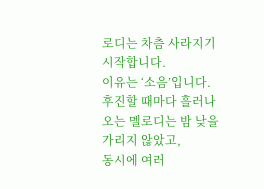로디는 차츰 사라지기 시작합니다.
이유는 ‘소음’입니다.
후진할 때마다 흘러나오는 멜로디는 밤 낮을 가리지 않았고,
동시에 여러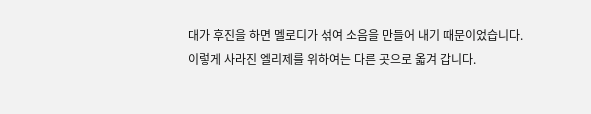대가 후진을 하면 멜로디가 섞여 소음을 만들어 내기 때문이었습니다.
이렇게 사라진 엘리제를 위하여는 다른 곳으로 옯겨 갑니다.